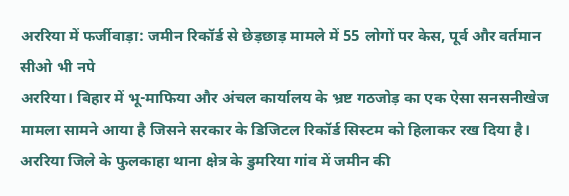अररिया में फर्जीवाड़ा: जमीन रिकॉर्ड से छेड़छाड़ मामले में 55 लोगों पर केस, पूर्व और वर्तमान सीओ भी नपे
अररिया। बिहार में भू-माफिया और अंचल कार्यालय के भ्रष्ट गठजोड़ का एक ऐसा सनसनीखेज मामला सामने आया है जिसने सरकार के डिजिटल रिकॉर्ड सिस्टम को हिलाकर रख दिया है। अररिया जिले के फुलकाहा थाना क्षेत्र के डुमरिया गांव में जमीन की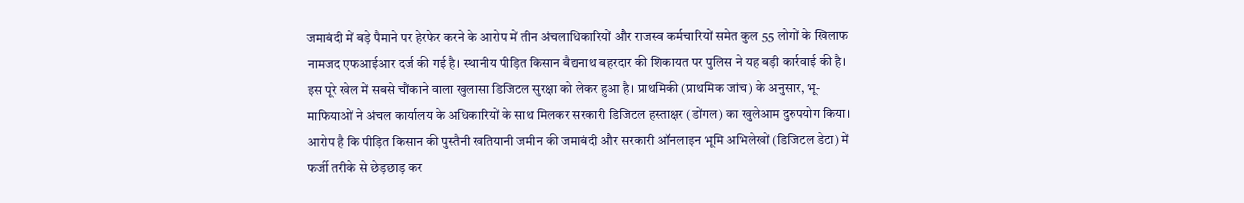जमाबंदी में बड़े पैमाने पर हेरफेर करने के आरोप में तीन अंचलाधिकारियों और राजस्व कर्मचारियों समेत कुल 55 लोगों के खिलाफ नामजद एफआईआर दर्ज की गई है। स्थानीय पीड़ित किसान बैद्यनाथ बहरदार की शिकायत पर पुलिस ने यह बड़ी कार्रवाई की है। इस पूरे खेल में सबसे चौंकाने वाला खुलासा डिजिटल सुरक्षा को लेकर हुआ है। प्राथमिकी (प्राथमिक जांच) के अनुसार, भू-माफियाओं ने अंचल कार्यालय के अधिकारियों के साथ मिलकर सरकारी डिजिटल हस्ताक्षर (डोंगल) का खुलेआम दुरुपयोग किया।
आरोप है कि पीड़ित किसान की पुस्तैनी खतियानी जमीन की जमाबंदी और सरकारी ऑनलाइन भूमि अभिलेखों (डिजिटल डेटा) में फर्जी तरीके से छेड़छाड़ कर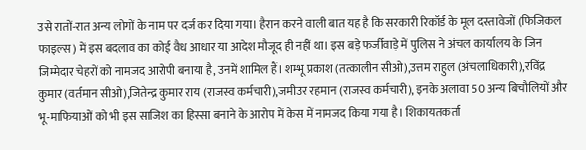उसे रातों-रात अन्य लोगों के नाम पर दर्ज कर दिया गया। हैरान करने वाली बात यह है कि सरकारी रिकॉर्ड के मूल दस्तावेजों (फिजिकल फाइल्स) में इस बदलाव का कोई वैध आधार या आदेश मौजूद ही नहीं था। इस बड़े फर्जीवाड़े में पुलिस ने अंचल कार्यालय के जिन जिम्मेदार चेहरों को नामजद आरोपी बनाया है, उनमें शामिल हैं। शम्भू प्रकाश (तत्कालीन सीओ),उत्तम राहुल (अंचलाधिकारी),रविंद्र कुमार (वर्तमान सीओ),जितेन्द्र कुमार राय (राजस्व कर्मचारी),जमीउर रहमान (राजस्व कर्मचारी), इनके अलावा 50 अन्य बिचौलियों और भू-माफियाओं को भी इस साजिश का हिस्सा बनाने के आरोप में केस में नामजद किया गया है। शिकायतकर्ता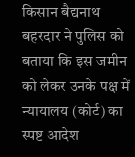किसान बैद्यनाथ बहरदार ने पुलिस को बताया कि इस जमीन को लेकर उनके पक्ष में न्यायालय (कोर्ट) का स्पष्ट आदेश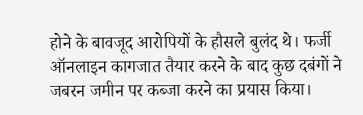होने के बावजूद आरोपियों के हौसले बुलंद थे। फर्जी ऑनलाइन कागजात तैयार करने के बाद कुछ दबंगों ने जबरन जमीन पर कब्जा करने का प्रयास किया।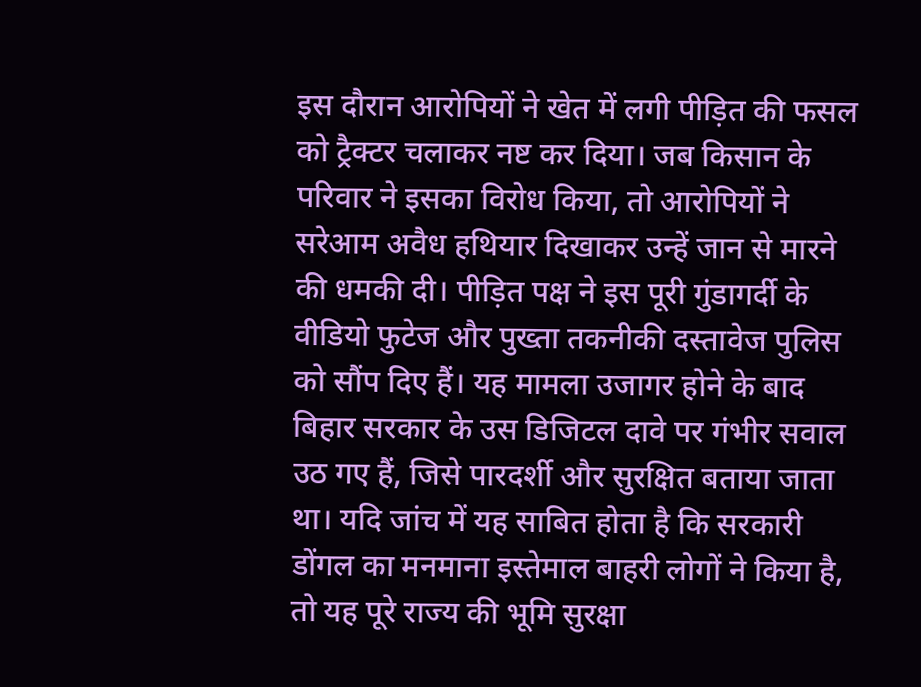इस दौरान आरोपियों ने खेत में लगी पीड़ित की फसल को ट्रैक्टर चलाकर नष्ट कर दिया। जब किसान के परिवार ने इसका विरोध किया, तो आरोपियों ने सरेआम अवैध हथियार दिखाकर उन्हें जान से मारने की धमकी दी। पीड़ित पक्ष ने इस पूरी गुंडागर्दी के वीडियो फुटेज और पुख्ता तकनीकी दस्तावेज पुलिस को सौंप दिए हैं। यह मामला उजागर होने के बाद बिहार सरकार के उस डिजिटल दावे पर गंभीर सवाल उठ गए हैं, जिसे पारदर्शी और सुरक्षित बताया जाता था। यदि जांच में यह साबित होता है कि सरकारी डोंगल का मनमाना इस्तेमाल बाहरी लोगों ने किया है, तो यह पूरे राज्य की भूमि सुरक्षा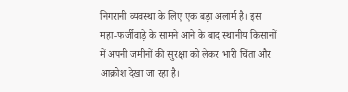निगरानी व्यवस्था के लिए एक बड़ा अलार्म है। इस महा-फर्जीवाड़े के सामने आने के बाद स्थानीय किसानों में अपनी जमीनों की सुरक्षा को लेकर भारी चिंता और आक्रोश देखा जा रहा है।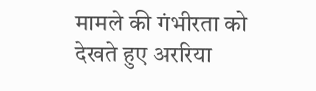मामले की गंभीरता को देखते हुए अररिया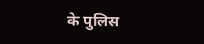के पुलिस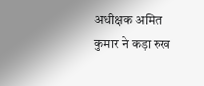अधीक्षक अमित कुमार ने कड़ा रुख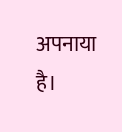अपनाया है।